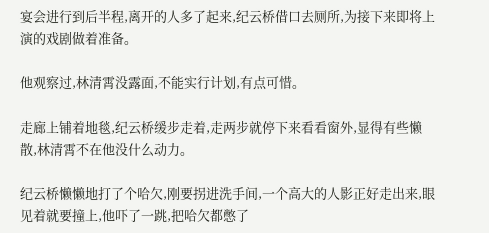宴会进行到后半程,离开的人多了起来,纪云桥借口去厕所,为接下来即将上演的戏剧做着准备。

他观察过,林清霄没露面,不能实行计划,有点可惜。

走廊上铺着地毯,纪云桥缓步走着,走两步就停下来看看窗外,显得有些懒散,林清霄不在他没什么动力。

纪云桥懒懒地打了个哈欠,刚要拐进洗手间,一个高大的人影正好走出来,眼见着就要撞上,他吓了一跳,把哈欠都憋了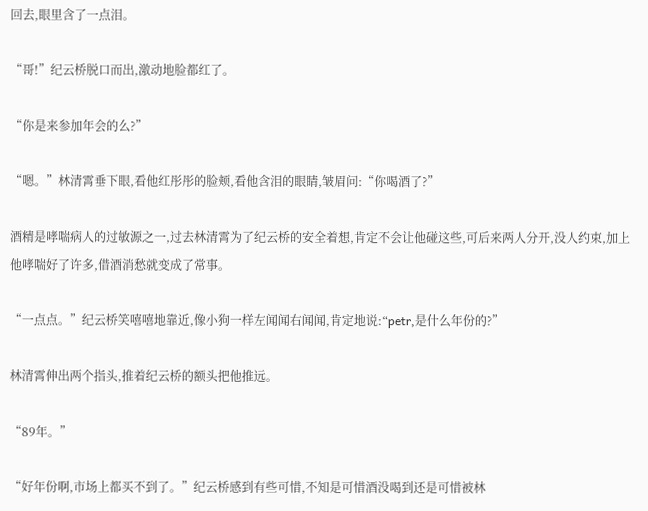回去,眼里含了一点泪。

“哥!”纪云桥脱口而出,激动地脸都红了。

“你是来参加年会的么?”

“嗯。”林清霄垂下眼,看他红彤彤的脸颊,看他含泪的眼睛,皱眉问:“你喝酒了?”

酒精是哮喘病人的过敏源之一,过去林清霄为了纪云桥的安全着想,肯定不会让他碰这些,可后来两人分开,没人约束,加上他哮喘好了许多,借酒消愁就变成了常事。

“一点点。”纪云桥笑嘻嘻地靠近,像小狗一样左闻闻右闻闻,肯定地说:“petr,是什么年份的?”

林清霄伸出两个指头,推着纪云桥的额头把他推远。

“89年。”

“好年份啊,市场上都买不到了。”纪云桥感到有些可惜,不知是可惜酒没喝到还是可惜被林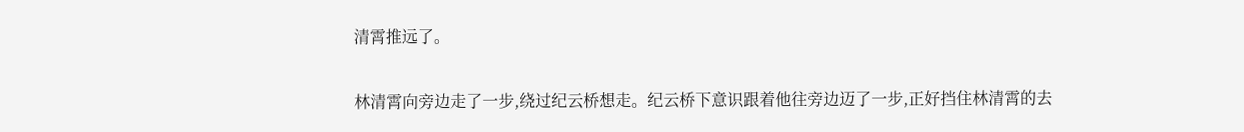清霄推远了。

林清霄向旁边走了一步,绕过纪云桥想走。纪云桥下意识跟着他往旁边迈了一步,正好挡住林清霄的去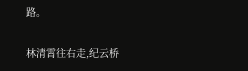路。

林清霄往右走,纪云桥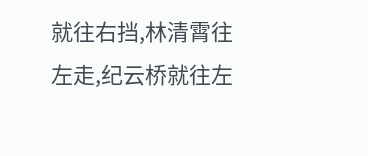就往右挡,林清霄往左走,纪云桥就往左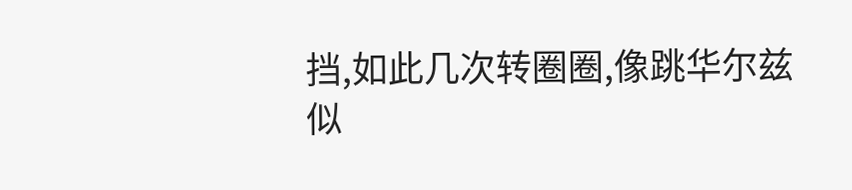挡,如此几次转圈圈,像跳华尔兹似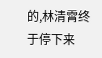的,林清霄终于停下来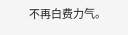不再白费力气。